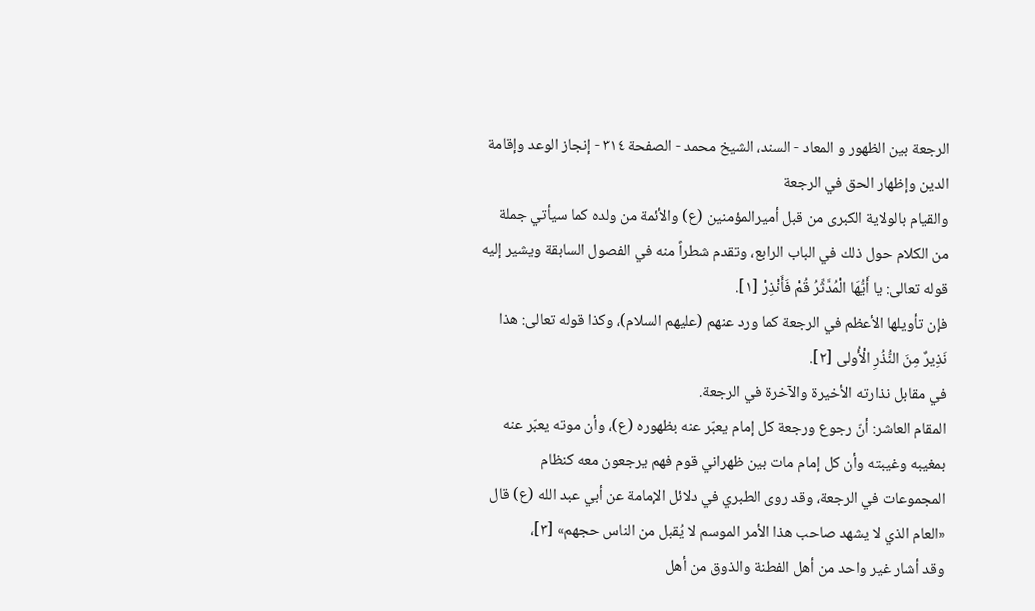الرجعة بين الظهور و المعاد - السند، الشيخ محمد - الصفحة ٣١٤ - إنجاز الوعد وإقامة الدين وإظهار الحق في الرجعة
والقيام بالولاية الكبرى من قبل أميرالمؤمنين (ع) والأئمة من ولده كما سيأتي جملة من الكلام حول ذلك في الباب الرابع، وتقدم شطراً منه في الفصول السابقة ويشير إليه قوله تعالى: يا أَيُّهَا الْمُدَّثِّرُ قُمْ فَأَنْذِرْ [١].
فإن تأويلها الأعظم في الرجعة كما ورد عنهم (عليهم السلام)، وكذا قوله تعالى: هذا نَذِيرٌ مِنَ النُّذُرِ الْأُولى [٢].
في مقابل نذارته الأخيرة والآخرة في الرجعة.
المقام العاشر: أنّ رجوع ورجعة كل إمام يعبّر عنه بظهوره (ع)، وأن موته يعبّر عنه بمغيبه وغيبته وأن كل إمام مات بين ظهراني قوم فهم يرجعون معه كنظام المجموعات في الرجعة، وقد روى الطبري في دلائل الإمامة عن أبي عبد الله (ع) قال
«العام الذي لا يشهد صاحب هذا الأمر الموسم لا يُقبل من الناس حجهم» [٣]،
وقد أشار غير واحد من أهل الفطنة والذوق من أهل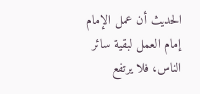الحديث أن عمل الإمام إمام العمل لبقية سائر الناس، فلا يرتفع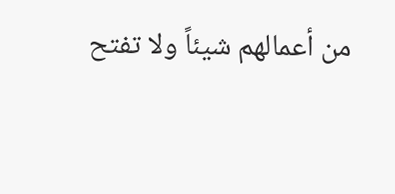من أعمالهم شيئاً ولا تفتح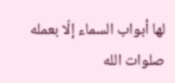لها أبواب السماء إلّا بعمله صلوات الله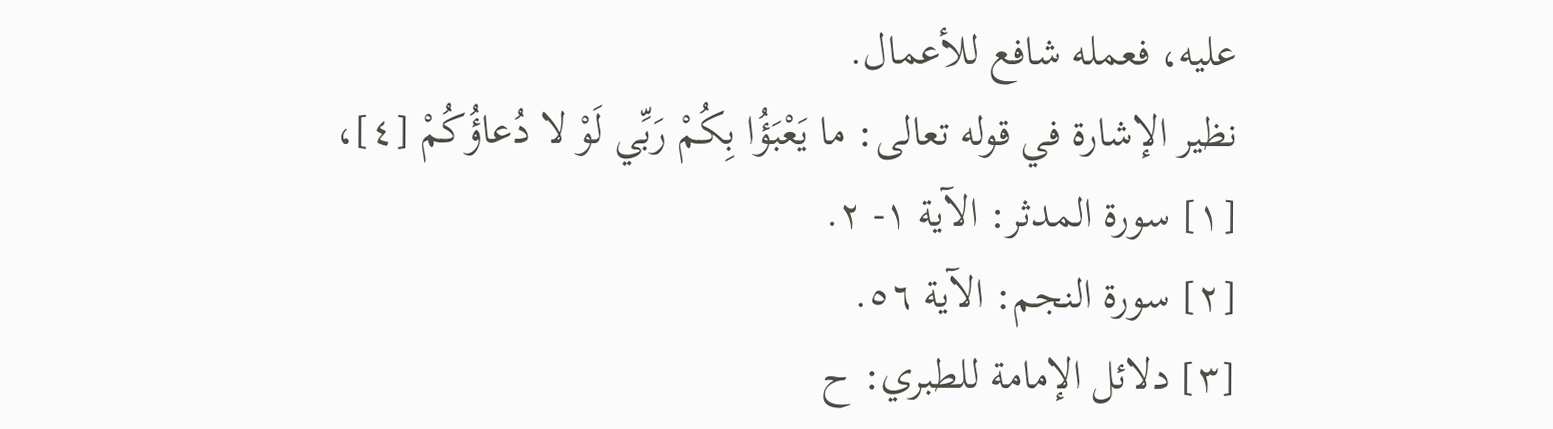عليه، فعمله شافع للأعمال.
نظير الإشارة في قوله تعالى: ما يَعْبَؤُا بِكُمْ رَبِّي لَوْ لا دُعاؤُكُمْ [٤]،
[١] سورة المدثر: الآية ١- ٢.
[٢] سورة النجم: الآية ٥٦.
[٣] دلائل الإمامة للطبري: ح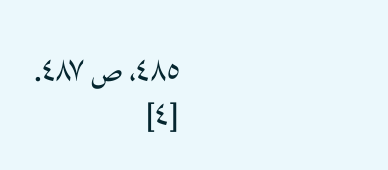٤٨٥، ص ٤٨٧.
[٤]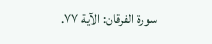سورة الفرقان: الآية ٧٧.